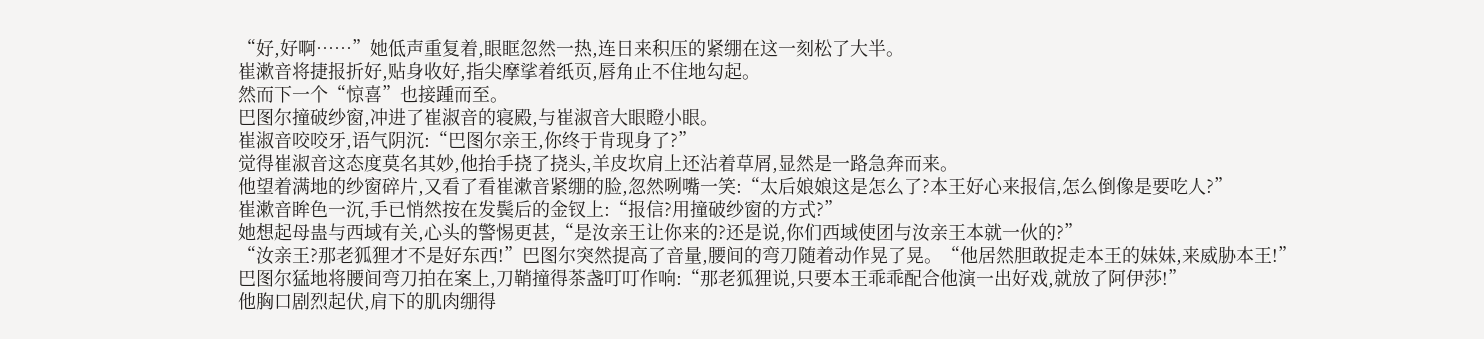“好,好啊……”她低声重复着,眼眶忽然一热,连日来积压的紧绷在这一刻松了大半。
崔漱音将捷报折好,贴身收好,指尖摩挲着纸页,唇角止不住地勾起。
然而下一个“惊喜”也接踵而至。
巴图尔撞破纱窗,冲进了崔淑音的寝殿,与崔淑音大眼瞪小眼。
崔淑音咬咬牙,语气阴沉:“巴图尔亲王,你终于肯现身了?”
觉得崔淑音这态度莫名其妙,他抬手挠了挠头,羊皮坎肩上还沾着草屑,显然是一路急奔而来。
他望着满地的纱窗碎片,又看了看崔漱音紧绷的脸,忽然咧嘴一笑:“太后娘娘这是怎么了?本王好心来报信,怎么倒像是要吃人?”
崔漱音眸色一沉,手已悄然按在发鬓后的金钗上:“报信?用撞破纱窗的方式?”
她想起母蛊与西域有关,心头的警惕更甚,“是汝亲王让你来的?还是说,你们西域使团与汝亲王本就一伙的?”
“汝亲王?那老狐狸才不是好东西!”巴图尔突然提高了音量,腰间的弯刀随着动作晃了晃。“他居然胆敢捉走本王的妹妹,来威胁本王!”
巴图尔猛地将腰间弯刀拍在案上,刀鞘撞得茶盏叮叮作响:“那老狐狸说,只要本王乖乖配合他演一出好戏,就放了阿伊莎!”
他胸口剧烈起伏,肩下的肌肉绷得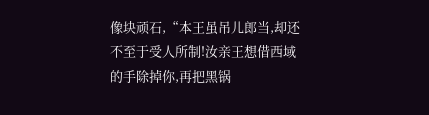像块顽石,“本王虽吊儿郎当,却还不至于受人所制!汝亲王想借西域的手除掉你,再把黑锅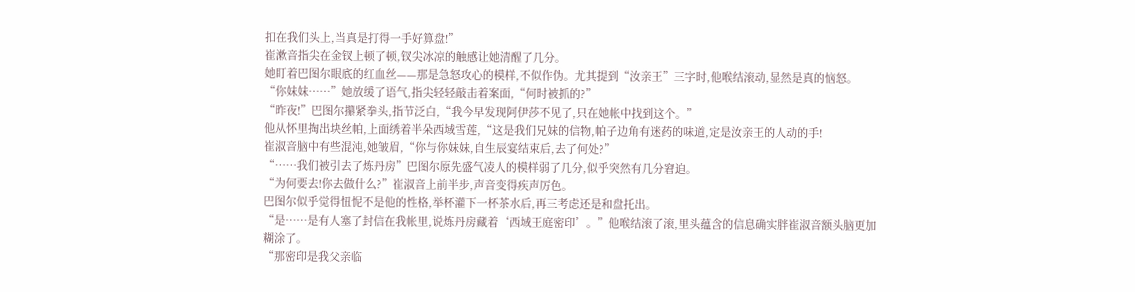扣在我们头上,当真是打得一手好算盘!”
崔漱音指尖在金钗上顿了顿,钗尖冰凉的触感让她清醒了几分。
她盯着巴图尔眼底的红血丝——那是急怒攻心的模样,不似作伪。尤其提到“汝亲王”三字时,他喉结滚动,显然是真的恼怒。
“你妹妹……”她放缓了语气,指尖轻轻敲击着案面,“何时被抓的?”
“昨夜!”巴图尔攥紧拳头,指节泛白,“我今早发现阿伊莎不见了,只在她帐中找到这个。”
他从怀里掏出块丝帕,上面绣着半朵西域雪莲,“这是我们兄妹的信物,帕子边角有迷药的味道,定是汝亲王的人动的手!
崔淑音脑中有些混沌,她皱眉,“你与你妹妹,自生辰宴结束后,去了何处?”
“……我们被引去了炼丹房”巴图尔原先盛气凌人的模样弱了几分,似乎突然有几分窘迫。
“为何要去!你去做什么?”崔淑音上前半步,声音变得疾声厉色。
巴图尔似乎觉得忸怩不是他的性格,举杯灌下一杯茶水后,再三考虑还是和盘托出。
“是……是有人塞了封信在我帐里,说炼丹房藏着‘西域王庭密印’。”他喉结滚了滚,里头蕴含的信息确实胖崔淑音额头脑更加糊涂了。
“那密印是我父亲临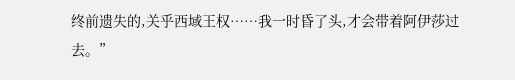终前遗失的,关乎西域王权……我一时昏了头,才会带着阿伊莎过去。”